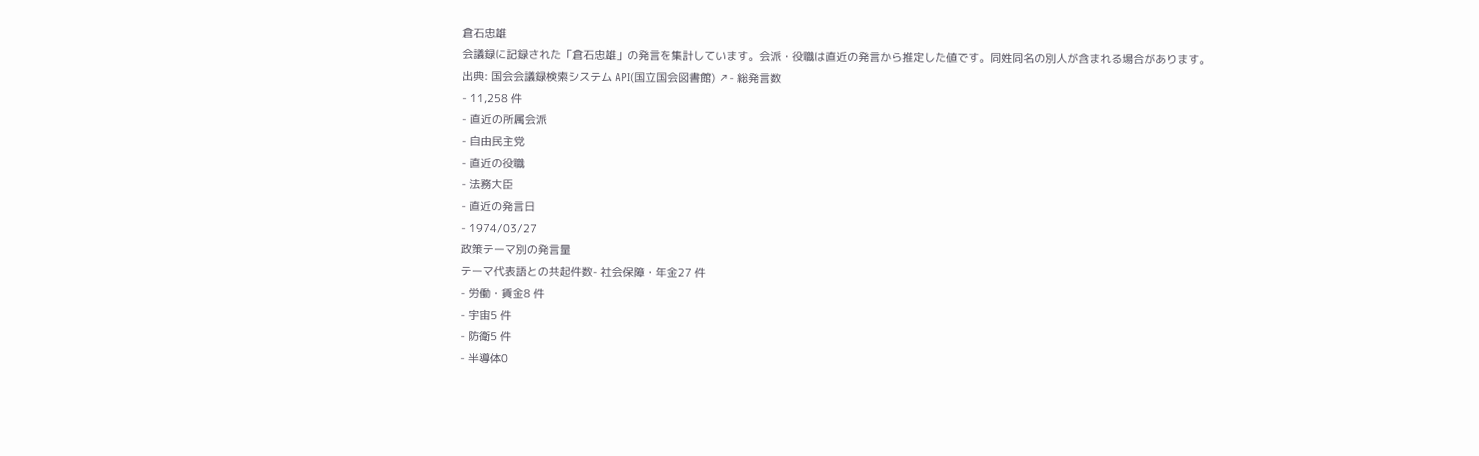倉石忠雄
会議録に記録された「倉石忠雄」の発言を集計しています。会派・役職は直近の発言から推定した値です。同姓同名の別人が含まれる場合があります。
出典: 国会会議録検索システム API(国立国会図書館) ↗- 総発言数
- 11,258 件
- 直近の所属会派
- 自由民主党
- 直近の役職
- 法務大臣
- 直近の発言日
- 1974/03/27
政策テーマ別の発言量
テーマ代表語との共起件数- 社会保障・年金27 件
- 労働・賃金8 件
- 宇宙5 件
- 防衛5 件
- 半導体0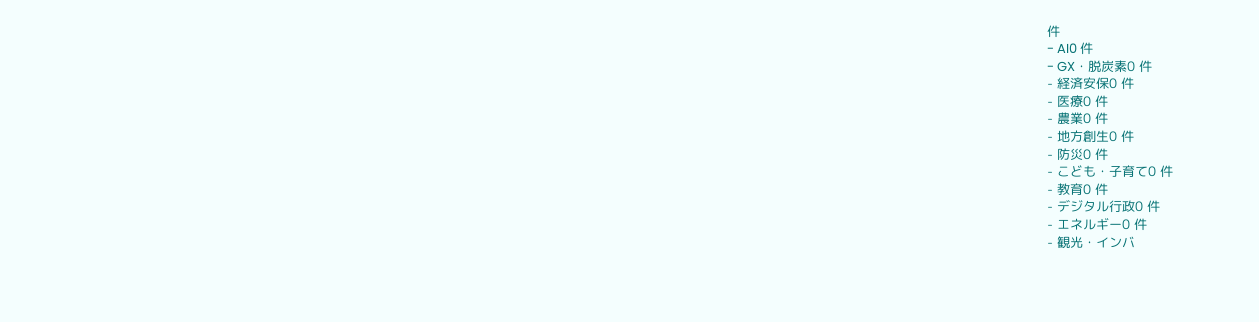件
- AI0 件
- GX・脱炭素0 件
- 経済安保0 件
- 医療0 件
- 農業0 件
- 地方創生0 件
- 防災0 件
- こども・子育て0 件
- 教育0 件
- デジタル行政0 件
- エネルギー0 件
- 観光・インバ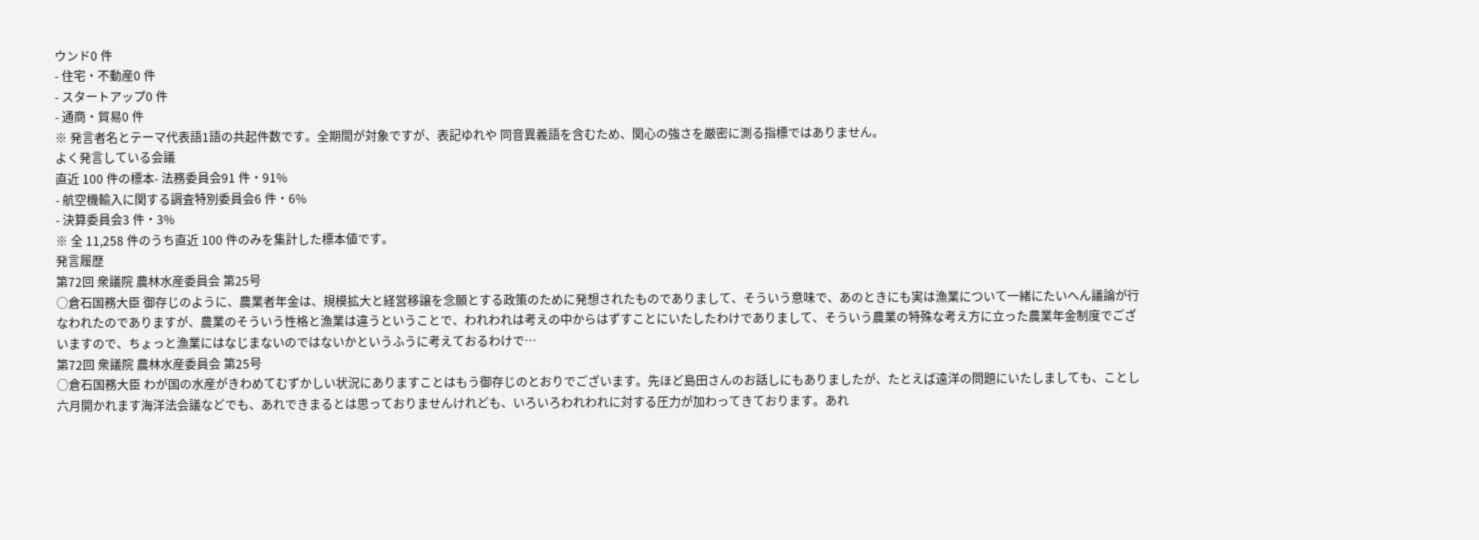ウンド0 件
- 住宅・不動産0 件
- スタートアップ0 件
- 通商・貿易0 件
※ 発言者名とテーマ代表語1語の共起件数です。全期間が対象ですが、表記ゆれや 同音異義語を含むため、関心の強さを厳密に測る指標ではありません。
よく発言している会議
直近 100 件の標本- 法務委員会91 件・91%
- 航空機輸入に関する調査特別委員会6 件・6%
- 決算委員会3 件・3%
※ 全 11,258 件のうち直近 100 件のみを集計した標本値です。
発言履歴
第72回 衆議院 農林水産委員会 第25号
○倉石国務大臣 御存じのように、農業者年金は、規模拡大と経営移譲を念願とする政策のために発想されたものでありまして、そういう意味で、あのときにも実は漁業について一緒にたいへん議論が行なわれたのでありますが、農業のそういう性格と漁業は違うということで、われわれは考えの中からはずすことにいたしたわけでありまして、そういう農業の特殊な考え方に立った農業年金制度でございますので、ちょっと漁業にはなじまないのではないかというふうに考えておるわけで…
第72回 衆議院 農林水産委員会 第25号
○倉石国務大臣 わが国の水産がきわめてむずかしい状況にありますことはもう御存じのとおりでございます。先ほど島田さんのお話しにもありましたが、たとえば遠洋の問題にいたしましても、ことし六月開かれます海洋法会議などでも、あれできまるとは思っておりませんけれども、いろいろわれわれに対する圧力が加わってきております。あれ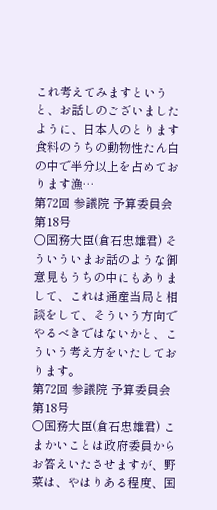これ考えてみますというと、お話しのございましたように、日本人のとります食料のうちの動物性たん白の中で半分以上を占めております漁…
第72回 参議院 予算委員会 第18号
○国務大臣(倉石忠雄君) そういういまお話のような御意見もうちの中にもありまして、これは通産当局と相談をして、そういう方向でやるべきではないかと、こういう考え方をいたしております。
第72回 参議院 予算委員会 第18号
○国務大臣(倉石忠雄君) こまかいことは政府委員からお答えいたさせますが、野菜は、やはりある程度、国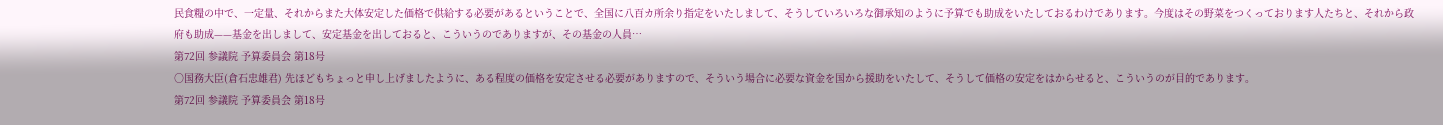民食糧の中で、一定量、それからまた大体安定した価格で供給する必要があるということで、全国に八百カ所余り指定をいたしまして、そうしていろいろな御承知のように予算でも助成をいたしておるわけであります。今度はその野菜をつくっております人たちと、それから政府も助成——基金を出しまして、安定基金を出しておると、こういうのでありますが、その基金の人員…
第72回 参議院 予算委員会 第18号
○国務大臣(倉石忠雄君) 先ほどもちょっと申し上げましたように、ある程度の価格を安定させる必要がありますので、そういう場合に必要な資金を国から援助をいたして、そうして価格の安定をはからせると、こういうのが目的であります。
第72回 参議院 予算委員会 第18号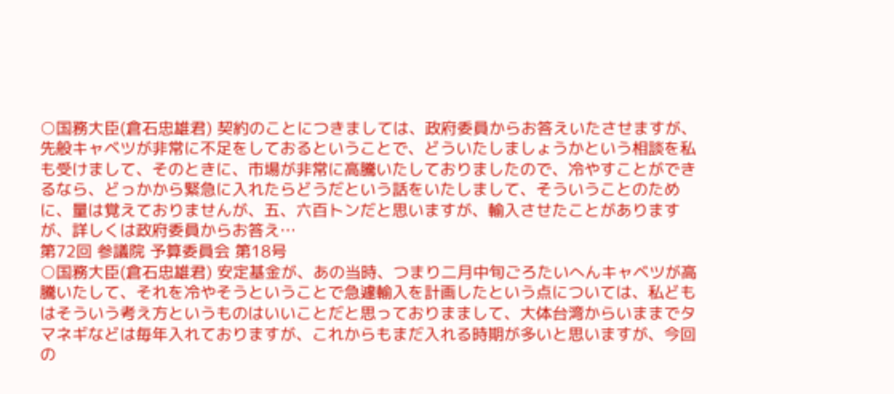○国務大臣(倉石忠雄君) 契約のことにつきましては、政府委員からお答えいたさせますが、先般キャベツが非常に不足をしておるということで、どういたしましょうかという相談を私も受けまして、そのときに、市場が非常に高騰いたしておりましたので、冷やすことができるなら、どっかから緊急に入れたらどうだという話をいたしまして、そういうことのために、量は覚えておりませんが、五、六百トンだと思いますが、輸入させたことがありますが、詳しくは政府委員からお答え…
第72回 参議院 予算委員会 第18号
○国務大臣(倉石忠雄君) 安定基金が、あの当時、つまり二月中旬ごろたいへんキャベツが高騰いたして、それを冷やそうということで急遽輸入を計画したという点については、私どもはそういう考え方というものはいいことだと思っておりままして、大体台湾からいままでタマネギなどは毎年入れておりますが、これからもまだ入れる時期が多いと思いますが、今回の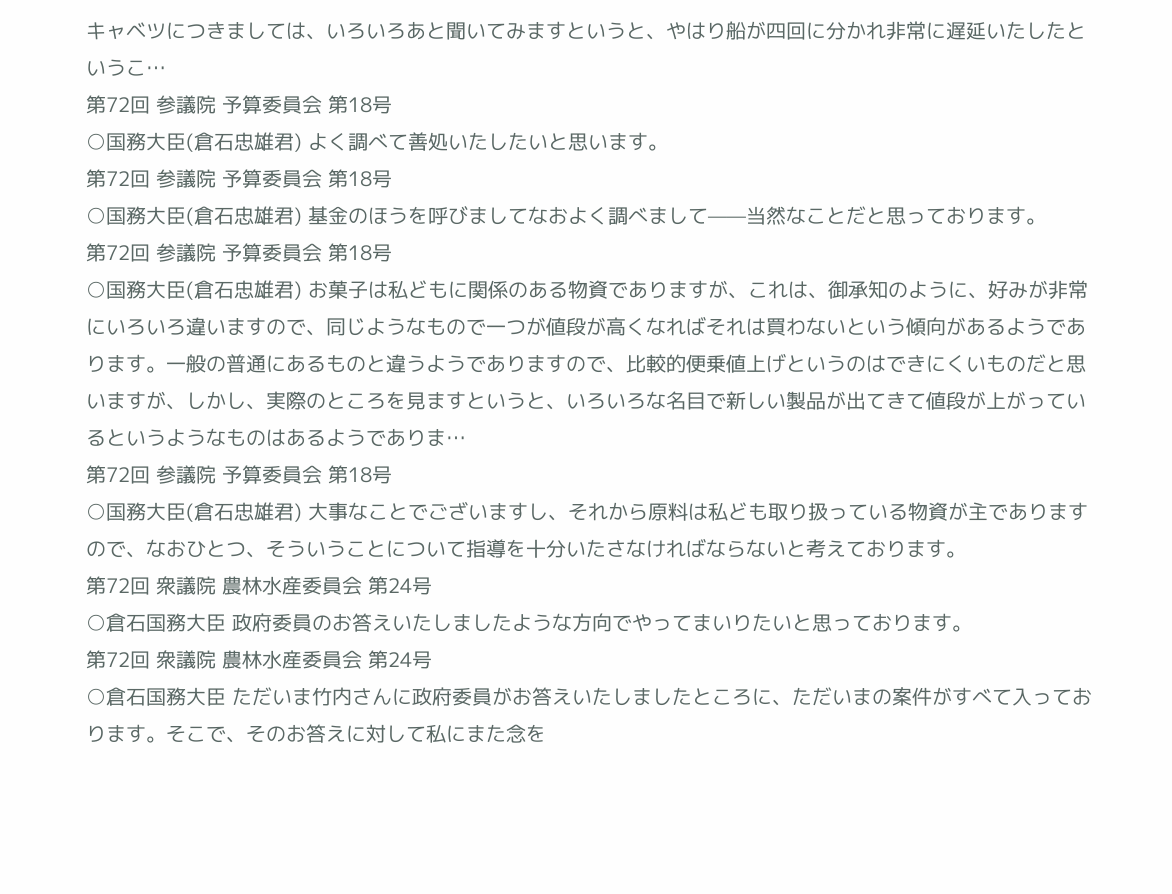キャベツにつきましては、いろいろあと聞いてみますというと、やはり船が四回に分かれ非常に遅延いたしたというこ…
第72回 参議院 予算委員会 第18号
○国務大臣(倉石忠雄君) よく調べて善処いたしたいと思います。
第72回 参議院 予算委員会 第18号
○国務大臣(倉石忠雄君) 基金のほうを呼びましてなおよく調べまして——当然なことだと思っております。
第72回 参議院 予算委員会 第18号
○国務大臣(倉石忠雄君) お菓子は私どもに関係のある物資でありますが、これは、御承知のように、好みが非常にいろいろ違いますので、同じようなもので一つが値段が高くなればそれは買わないという傾向があるようであります。一般の普通にあるものと違うようでありますので、比較的便乗値上げというのはできにくいものだと思いますが、しかし、実際のところを見ますというと、いろいろな名目で新しい製品が出てきて値段が上がっているというようなものはあるようでありま…
第72回 参議院 予算委員会 第18号
○国務大臣(倉石忠雄君) 大事なことでございますし、それから原料は私ども取り扱っている物資が主でありますので、なおひとつ、そういうことについて指導を十分いたさなければならないと考えております。
第72回 衆議院 農林水産委員会 第24号
○倉石国務大臣 政府委員のお答えいたしましたような方向でやってまいりたいと思っております。
第72回 衆議院 農林水産委員会 第24号
○倉石国務大臣 ただいま竹内さんに政府委員がお答えいたしましたところに、ただいまの案件がすべて入っております。そこで、そのお答えに対して私にまた念を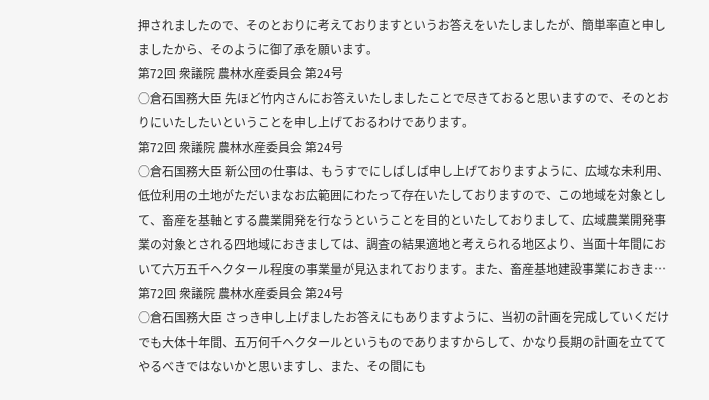押されましたので、そのとおりに考えておりますというお答えをいたしましたが、簡単率直と申しましたから、そのように御了承を願います。
第72回 衆議院 農林水産委員会 第24号
○倉石国務大臣 先ほど竹内さんにお答えいたしましたことで尽きておると思いますので、そのとおりにいたしたいということを申し上げておるわけであります。
第72回 衆議院 農林水産委員会 第24号
○倉石国務大臣 新公団の仕事は、もうすでにしばしば申し上げておりますように、広域な未利用、低位利用の土地がただいまなお広範囲にわたって存在いたしておりますので、この地域を対象として、畜産を基軸とする農業開発を行なうということを目的といたしておりまして、広域農業開発事業の対象とされる四地域におきましては、調査の結果適地と考えられる地区より、当面十年間において六万五千ヘクタール程度の事業量が見込まれております。また、畜産基地建設事業におきま…
第72回 衆議院 農林水産委員会 第24号
○倉石国務大臣 さっき申し上げましたお答えにもありますように、当初の計画を完成していくだけでも大体十年間、五万何千ヘクタールというものでありますからして、かなり長期の計画を立ててやるべきではないかと思いますし、また、その間にも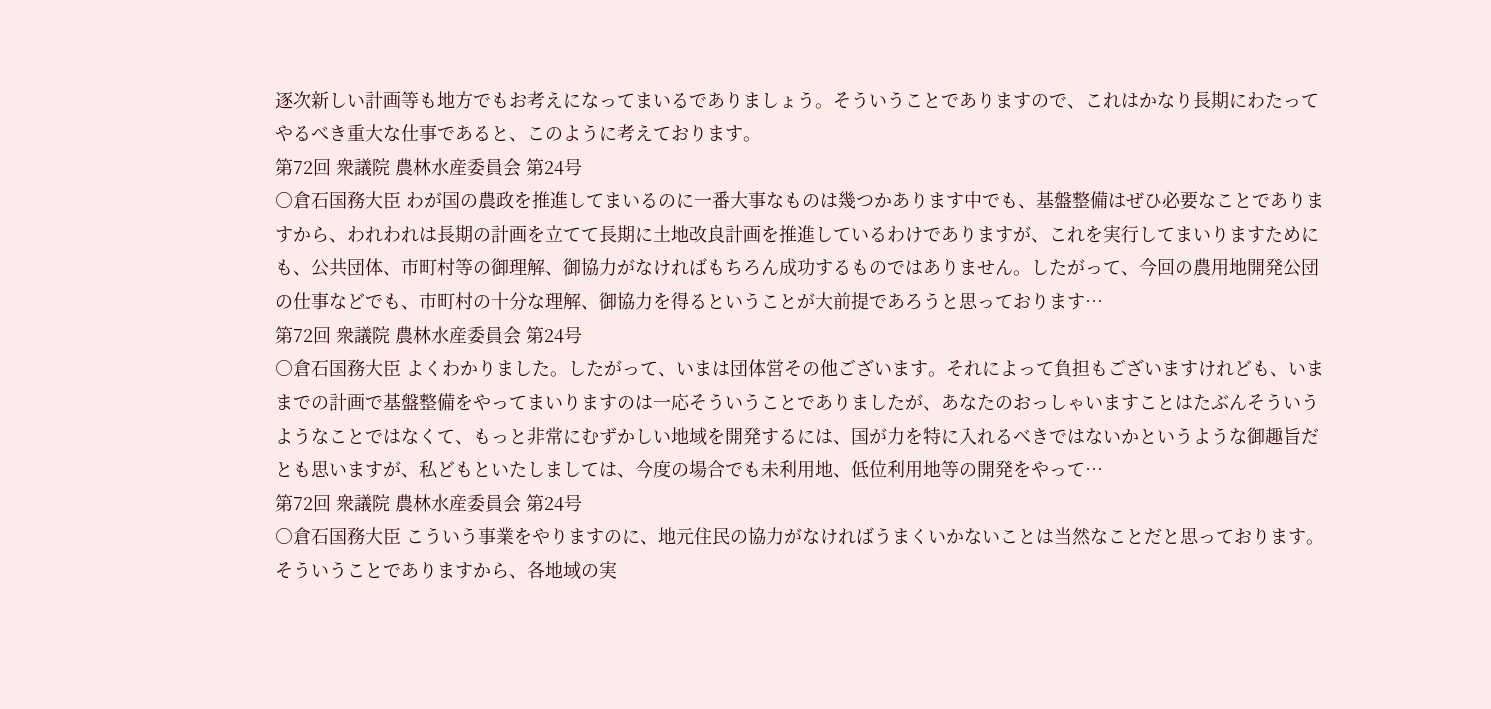逐次新しい計画等も地方でもお考えになってまいるでありましょう。そういうことでありますので、これはかなり長期にわたってやるべき重大な仕事であると、このように考えております。
第72回 衆議院 農林水産委員会 第24号
○倉石国務大臣 わが国の農政を推進してまいるのに一番大事なものは幾つかあります中でも、基盤整備はぜひ必要なことでありますから、われわれは長期の計画を立てて長期に土地改良計画を推進しているわけでありますが、これを実行してまいりますためにも、公共団体、市町村等の御理解、御協力がなければもちろん成功するものではありません。したがって、今回の農用地開発公団の仕事などでも、市町村の十分な理解、御協力を得るということが大前提であろうと思っております…
第72回 衆議院 農林水産委員会 第24号
○倉石国務大臣 よくわかりました。したがって、いまは団体営その他ございます。それによって負担もございますけれども、いままでの計画で基盤整備をやってまいりますのは一応そういうことでありましたが、あなたのおっしゃいますことはたぶんそういうようなことではなくて、もっと非常にむずかしい地域を開発するには、国が力を特に入れるべきではないかというような御趣旨だとも思いますが、私どもといたしましては、今度の場合でも未利用地、低位利用地等の開発をやって…
第72回 衆議院 農林水産委員会 第24号
○倉石国務大臣 こういう事業をやりますのに、地元住民の協力がなければうまくいかないことは当然なことだと思っております。そういうことでありますから、各地域の実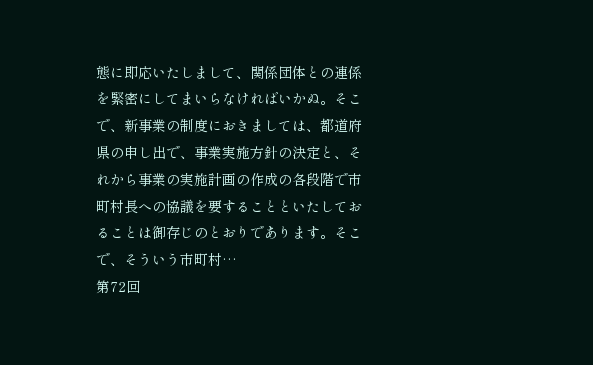態に即応いたしまして、関係団体との連係を緊密にしてまいらなければいかぬ。そこで、新事業の制度におきましては、都道府県の申し出で、事業実施方針の決定と、それから事業の実施計画の作成の各段階で市町村長への協議を要することといたしておることは御存じのとおりであります。そこで、そういう市町村…
第72回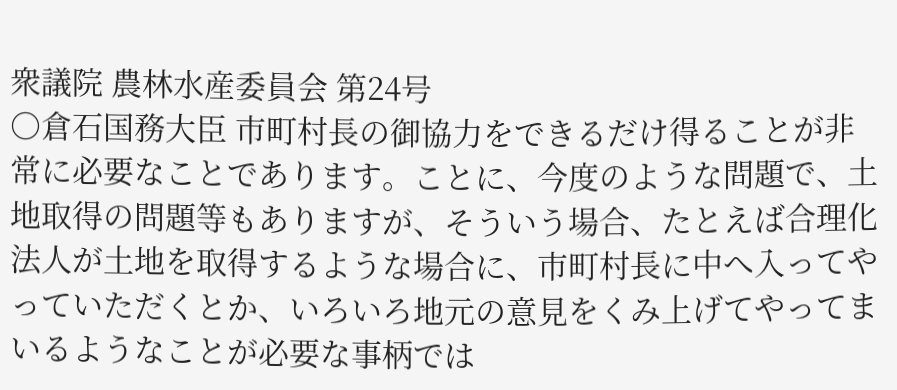衆議院 農林水産委員会 第24号
○倉石国務大臣 市町村長の御協力をできるだけ得ることが非常に必要なことであります。ことに、今度のような問題で、土地取得の問題等もありますが、そういう場合、たとえば合理化法人が土地を取得するような場合に、市町村長に中へ入ってやっていただくとか、いろいろ地元の意見をくみ上げてやってまいるようなことが必要な事柄では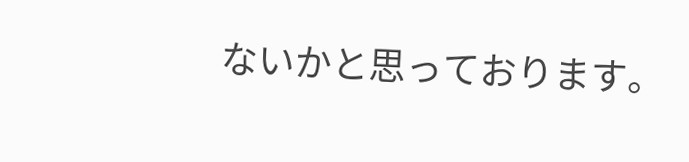ないかと思っております。